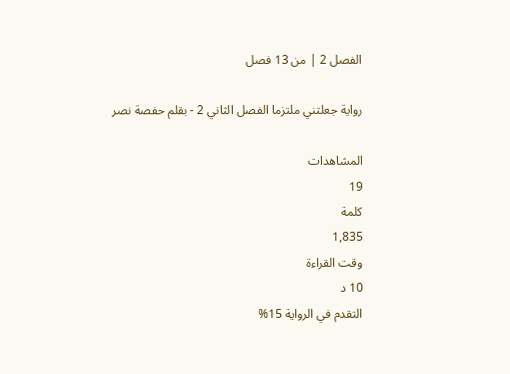الفصل 2 | من 13 فصل

رواية جعلتني ملتزما الفصل الثاني 2 - بقلم حفصة نصر

المشاهدات
19
كلمة
1,835
وقت القراءة
10 د
التقدم في الرواية 15%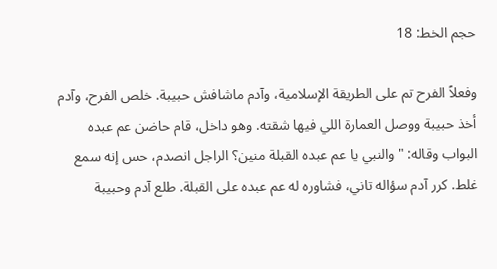حجم الخط: 18

وفعلاً الفرح تم على الطريقة الإسلامية، وآدم ماشافش حبيبة. خلص الفرح، وآدم أخذ حبيبة ووصل العمارة اللي فيها شقته. وهو داخل، قام حاضن عم عبده البواب وقاله: "والنبي يا عم عبده القبلة منين؟ الراجل انصدم، حس إنه سمع غلط. كرر آدم سؤاله تاني، فشاوره له عم عبده على القبلة. طلع آدم وحبيبة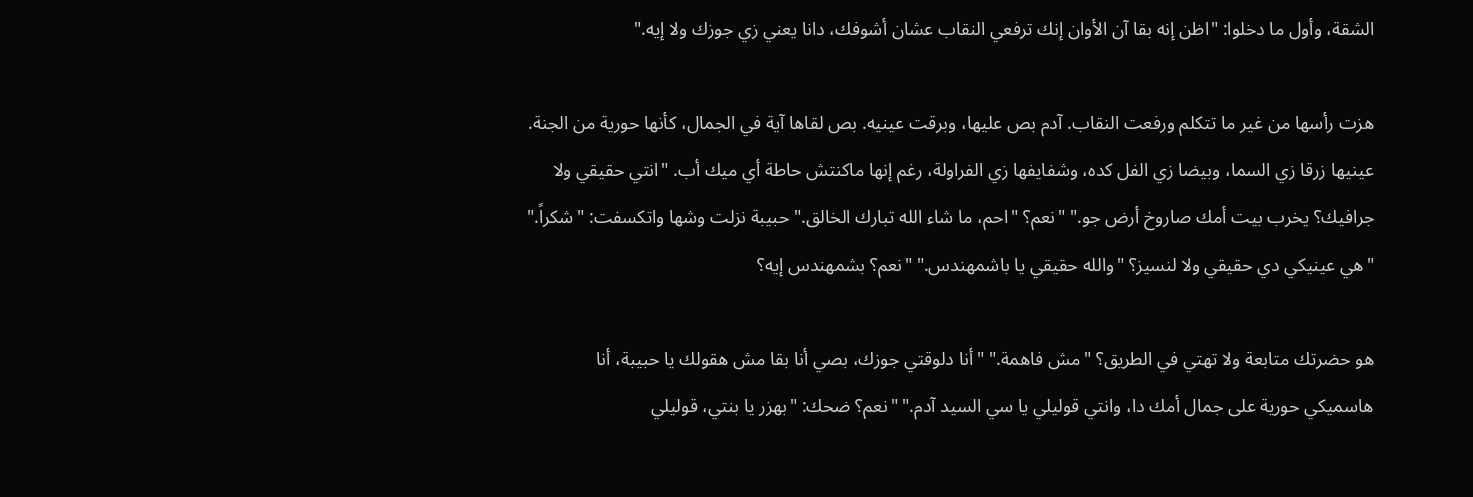الشقة، وأول ما دخلوا: "اظن إنه بقا آن الأوان إنك ترفعي النقاب عشان أشوفك، دانا يعني زي جوزك ولا إيه."

هزت رأسها من غير ما تتكلم ورفعت النقاب. آدم بص عليها، وبرقت عينيه. بص لقاها آية في الجمال، كأنها حورية من الجنة. عينيها زرقا زي السما، وبيضا زي الفل كده، وشفايفها زي الفراولة، رغم إنها ماكنتش حاطة أي ميك أب. "انتي حقيقي ولا جرافيك؟ يخرب بيت أمك صاروخ أرض جو." "نعم؟ "احم، ما شاء الله تبارك الخالق." حبيبة نزلت وشها واتكسفت: "شكراً." "هي عينيكي دي حقيقي ولا لنسيز؟ "والله حقيقي يا باشمهندس." "نعم؟ بشمهندس إيه؟

هو حضرتك متابعة ولا تهتي في الطريق؟ "مش فاهمة." "أنا دلوقتي جوزك، بصي أنا بقا مش هقولك يا حبيبة، أنا هاسميكي حورية على جمال أمك دا، وانتي قوليلي يا سي السيد آدم." "نعم؟ ضحك: "بهزر يا بنتي، قوليلي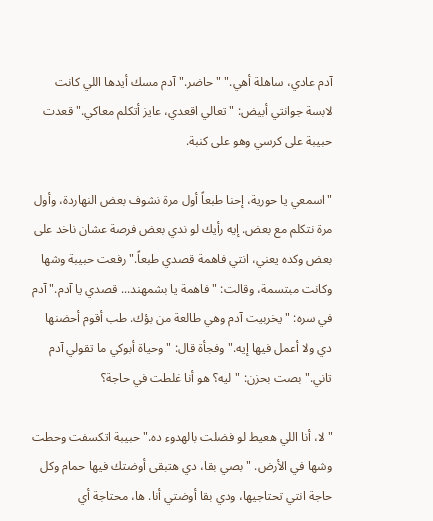آدم عادي، ساهلة أهي." "حاضر." آدم مسك أيدها اللي كانت لابسة جوانتي أبيض: "تعالي اقعدي، عايز أتكلم معاكي." قعدت حبيبة على كرسي وهو على كنبة.

"اسمعي يا حورية، إحنا طبعاً أول مرة نشوف بعض النهاردة، وأول مرة نتكلم مع بعض. إيه رأيك لو ندي بعض فرصة عشان ناخد على بعض وكده يعني، انتي فاهمة قصدي طبعاً." رفعت حبيبة وشها وكانت مبتسمة، وقالت: "فاهمة يا بشمهند... قصدي يا آدم." آدم في سره: "يخربيت آدم وهي طالعة من بؤك. طب أقوم أحضنها دي ولا أعمل فيها إيه." وفجأة قال: "وحياة أبوكي ما تقولي آدم تاني." بصت بحزن: "ليه؟ هو أنا غلطت في حاجة؟

"لا، أنا اللي هعيط لو فضلت بالهدوء ده." حبيبة اتكسفت وحطت وشها في الأرض. "بصي بقا، دي هتبقى أوضتك فيها حمام وكل حاجة انتي تحتاجيها، ودي بقا أوضتي أنا. ها، محتاجة أي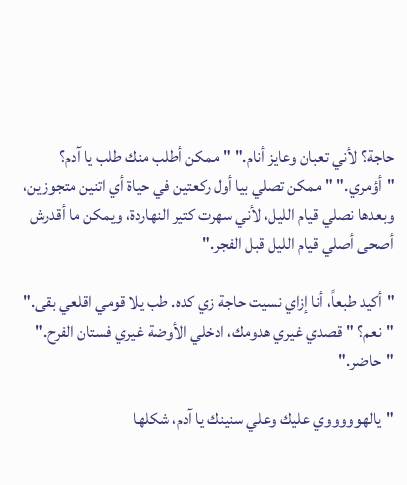حاجة؟ لأني تعبان وعايز أنام." "ممكن أطلب منك طلب يا آدم؟ "أؤمري." "ممكن تصلي بيا أول ركعتين في حياة أي اتنين متجوزين، وبعدها نصلي قيام الليل، لأني سهرت كتير النهاردة، ويمكن ما أقدرش أصحى أصلي قيام الليل قبل الفجر."

"أكيد طبعاً، أنا إزاي نسيت حاجة زي كده. طب يلا قومي اقلعي بقى." "نعم؟ "قصدي غيري هدومك، ادخلي الأوضة غيري فستان الفرح." "حاضر."

"يالهوووووي عليك وعلي سنينك يا آدم، شكلها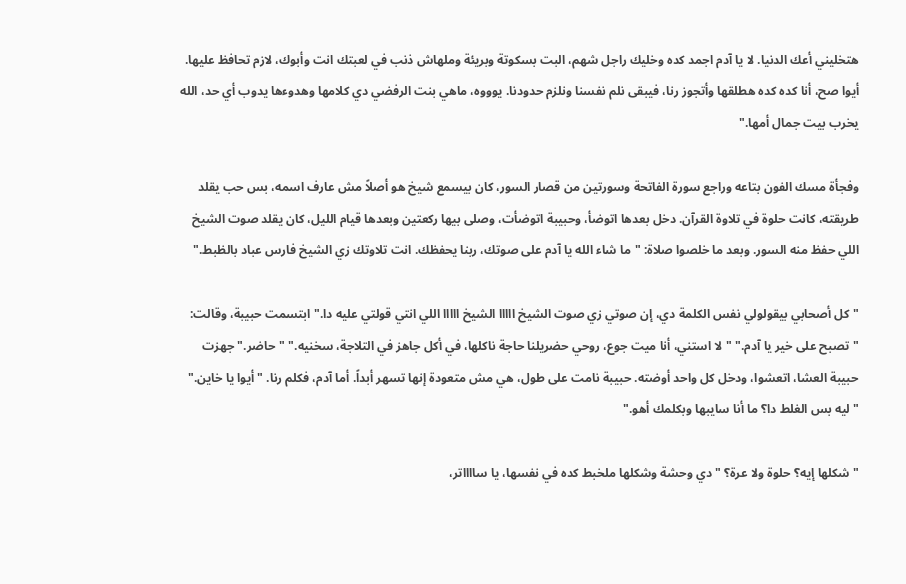هتخليني أعك الدنيا. لا يا آدم اجمد كده وخليك راجل شهم، البت بسكوتة وبريئة وملهاش ذنب في لعبتك انت وأبوك، لازم تحافظ عليها. أيوا صح، أنا كده كده هطلقها وأتجوز رنا، فيبقى نلم نفسنا ونلزم حدودنا. يوووه، ماهي بنت الرفضي دي كلامها وهدوءها يدوب أي حد، الله يخرب بيت جمال أمها."

وفجأة مسك الفون بتاعه وراجع سورة الفاتحة وسورتين من قصار السور، كان بيسمع شيخ هو أصلاً مش عارف اسمه، بس حب يقلد طريقته، كانت حلوة في تلاوة القرآن. دخل بعدها اتوضأ، وحبيبة اتوضأت، وصلى بيها ركعتين وبعدها قيام الليل، كان يقلد صوت الشيخ اللي حفظ منه السور. وبعد ما خلصوا صلاة: "ما شاء الله يا آدم على صوتك، ربنا يحفظك. انت تلاوتك زي الشيخ فارس عباد بالظبط."

"كل أصحابي بيقولولي نفس الكلمة دي، إن صوتي زي صوت الشيخ ااااا الشيخ ااااا اللي انتي قولتي عليه دا." ابتسمت حبيبة، وقالت: "تصبح على خير يا آدم." "لا استني، أنا ميت جوع، روحي حضريلنا حاجة ناكلها، في أكل جاهز في التلاجة، سخنيه." "حاضر." جهزت حبيبة العشا، اتعشوا، ودخل كل واحد أوضته. حبيبة نامت على طول، هي مش متعودة إنها تسهر أبداً. أما آدم، فكلم رنا. "أيوا يا خاين." "ليه بس الغلط دا؟ ما أنا سايبها وبكلمك أهو."

"شكلها إيه؟ حلوة ولا عرة؟ "دي وحشة وشكلها ملخبط كده في نفسها، يا سااااتر،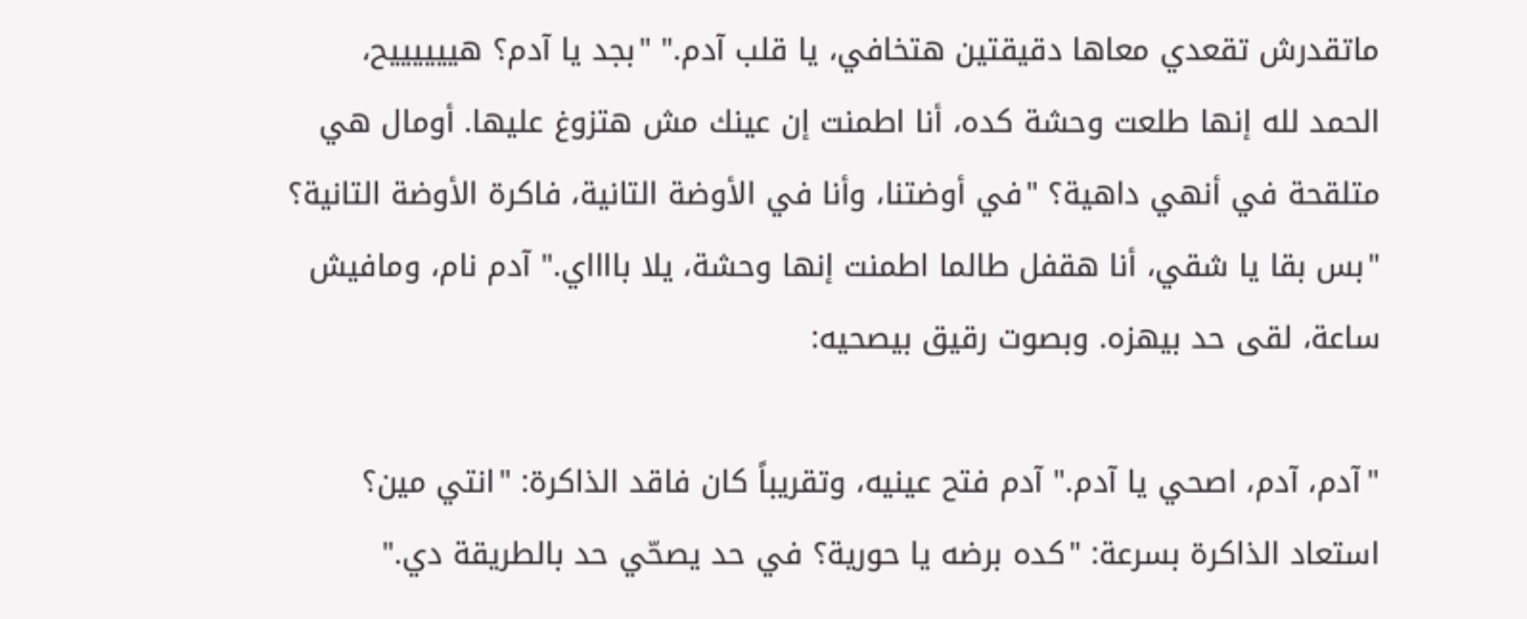ماتقدرش تقعدي معاها دقيقتين هتخافي، يا قلب آدم." "بجد يا آدم؟ هييييييح، الحمد لله إنها طلعت وحشة كده، أنا اطمنت إن عينك مش هتزوغ عليها. أومال هي متلقحة في أنهي داهية؟ "في أوضتنا، وأنا في الأوضة التانية، فاكرة الأوضة التانية؟ "بس بقا يا شقي، أنا هقفل طالما اطمنت إنها وحشة، يلا بااااي." آدم نام، ومافيش ساعة، لقى حد بيهزه. وبصوت رقيق بيصحيه:

"آدم، آدم، اصحي يا آدم." آدم فتح عينيه، وتقريباً كان فاقد الذاكرة: "انتي مين؟ استعاد الذاكرة بسرعة: "كده برضه يا حورية؟ في حد يصحّي حد بالطريقة دي."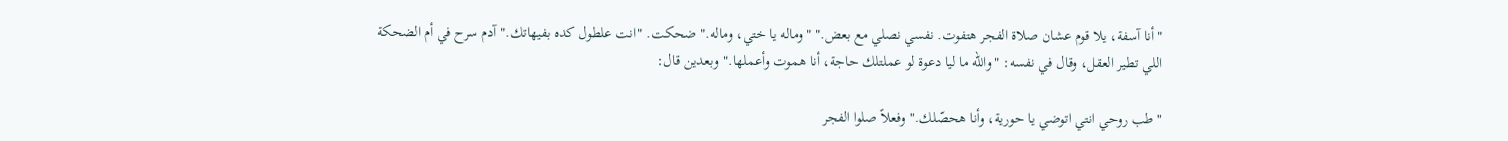"أنا آسفة، يلا قوم عشان صلاة الفجر هتفوت. نفسي نصلي مع بعض." "وماله يا ختي، وماله." ضحكت. "انت علطول كده بفيهاتك." آدم سرح في أم الضحكة اللي تطير العقل، وقال في نفسه: "والله ما ليا دعوة لو عملتلك حاجة، أنا هموت وأعملها." وبعدين قال:

"طب روحي انتي اتوضي يا حورية، وأنا هحصّلك." وفعلاً صلوا الفجر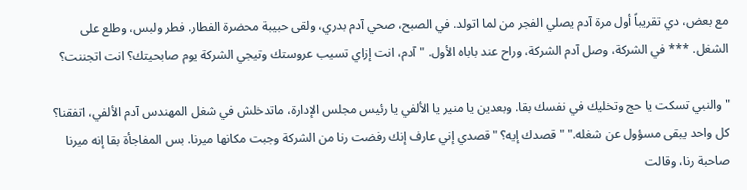مع بعض، دي تقريباً أول مرة آدم يصلي الفجر من لما اتولد. في الصبح، صحي آدم بدري، ولقى حبيبة محضرة الفطار. فطر ولبس، وطلع على الشغل. *** في الشركة، وصل آدم الشركة، وراح عند باباه الأول. "آدم، انت إزاي تسيب عروستك وتيجي الشركة يوم صابحيتك؟ انت اتجننت؟

"والنبي تسكت يا حج وتخليك في نفسك بقا. وبعدين يا منير يا الألفي يا رئيس مجلس الإدارة، ماتدخلش في شغل المهندس آدم الألفي، اتفقنا؟ كل واحد يبقى مسؤول عن شغله." "قصدك إيه؟ "قصدي إني عارف إنك رفضت رنا من الشركة وجبت مكانها ميرنا. بس المفاجأة بقا إنه ميرنا صاحبة رنا، وقالت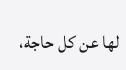لها عن كل حاجة،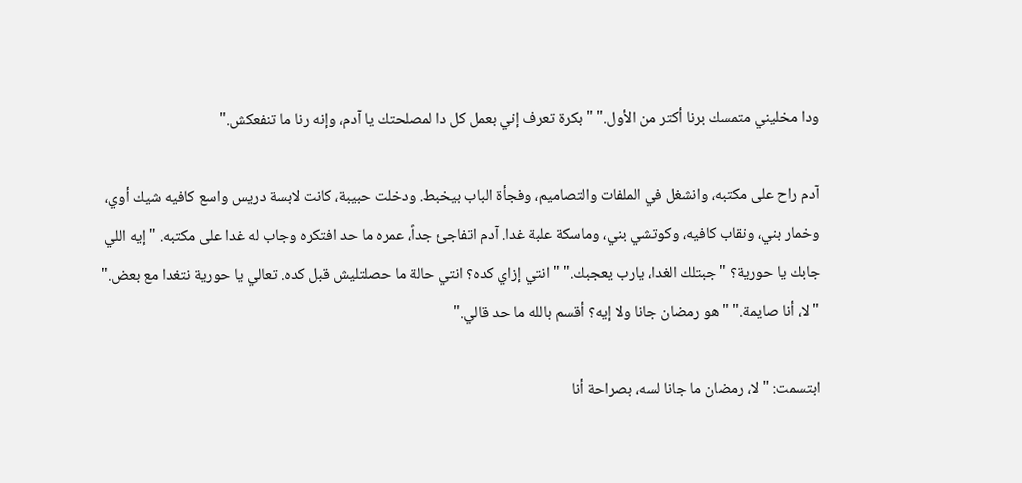ودا مخليني متمسك برنا أكتر من الأول." "بكرة تعرف إني بعمل كل دا لمصلحتك يا آدم، وإنه رنا ما تنفعكش."

آدم راح على مكتبه، وانشغل في الملفات والتصاميم، وفجأة الباب بيخبط. ودخلت حبيبة، كانت لابسة دريس واسع كافيه شيك أوي، وخمار بني، ونقاب كافيه، وكوتشي بني، وماسكة علبة غدا. آدم اتفاجئ جداً، عمره ما حد افتكره وجاب له غدا على مكتبه. "إيه اللي جابك يا حورية؟ "جبتلك الغدا، يارب يعجبك." "انتي إزاي كده؟ انتي حالة ما حصلتليش قبل كده. تعالي يا حورية نتغدا مع بعض." "لا، أنا صايمة." "هو رمضان جانا ولا إيه؟ أقسم بالله ما حد قالي."

ابتسمت: "لا، رمضان ما جانا لسه، بصراحة أنا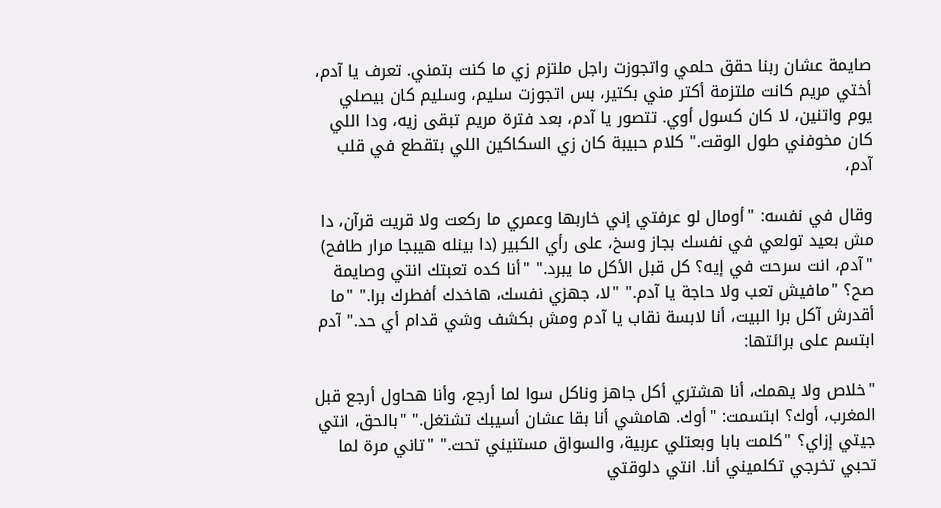صايمة عشان ربنا حقق حلمي واتجوزت راجل ملتزم زي ما كنت بتمني. تعرف يا آدم، أختي مريم كانت ملتزمة أكتر مني بكتير، بس اتجوزت سليم، وسليم كان بيصلي يوم واتنين، لا كان كسول أوي. تتصور يا آدم، بعد فترة مريم تبقى زيه، ودا اللي كان مخوفني طول الوقت." كلام حبيبة كان زي السكاكين اللي بتقطع في قلب آدم،

وقال في نفسه: "أومال لو عرفتي إني خاربها وعمري ما ركعت ولا قريت قرآن، دا مش بعيد تولعي في نفسك بجاز وسخ، على رأي الكبير (دا بينله هيبجا مرار طافح) "آدم، انت سرحت في إيه؟ كل قبل الأكل ما يبرد." "أنا كده تعبتك انتي وصايمة صح؟ "مافيش تعب ولا حاجة يا آدم." "لا، جهزي نفسك، هاخدك أفطرك برا." "ما أقدرش آكل برا البيت، أنا لابسة نقاب يا آدم ومش بكشف وشي قدام أي حد." آدم ابتسم على برائتها:

"خلاص ولا يهمك، أنا هشتري أكل جاهز وناكل سوا لما أرجع، وأنا هحاول أرجع قبل المغرب، أوك؟ ابتسمت: "أوك. هامشي أنا بقا عشان أسيبك تشتغل." "بالحق، انتي جيتي إزاي؟ "كلمت بابا وبعتلي عربية، والسواق مستنيني تحت." "تاني مرة لما تحبي تخرجي تكلميني أنا. انتي دلوقتي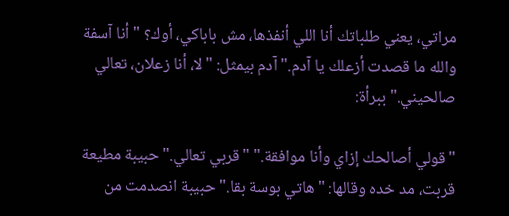مراتي، يعني طلباتك أنا اللي أنفذها، مش باباكي، أوك؟ "أنا آسفة والله ما قصدت أزعلك يا آدم." آدم بيمثل: "لا، أنا زعلان، تعالي صالحيني." ببرأة:

"قولي أصالحك إزاي وأنا موافقة." "قربي تعالي." حبيبة مطيعة قربت، مد خده وقالها: "هاتي بوسة بقا." حبيبة انصدمت من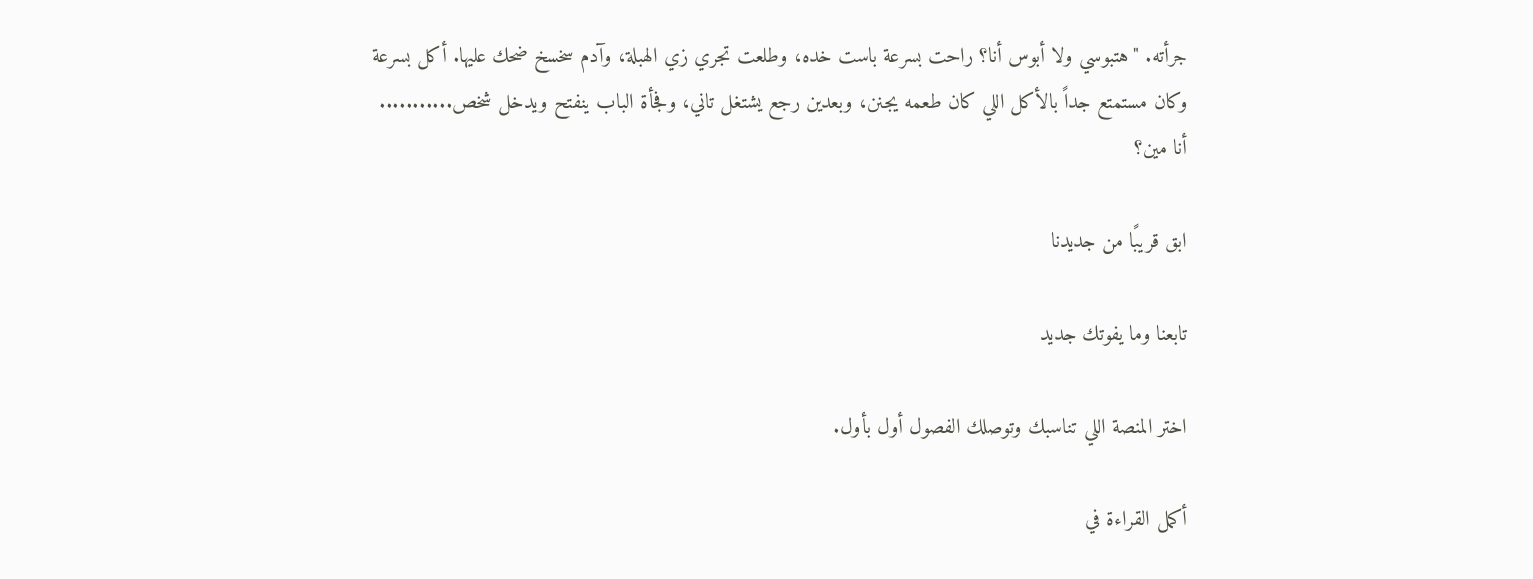جرأته. "هتبوسي ولا أبوس أنا؟ راحت بسرعة باست خده، وطلعت تجري زي الهبلة، وآدم سخسخ ضحك عليها. أكل بسرعة وكان مستمتع جداً بالأكل اللي كان طعمه يجنن، وبعدين رجع يشتغل تاني، وفجأة الباب ينفتح ويدخل شخص........... أنا مين؟

ابق قريبًا من جديدنا

تابعنا وما يفوتك جديد

اختر المنصة اللي تناسبك وتوصلك الفصول أول بأول.

أكمل القراءة في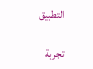التطبيق

تجربة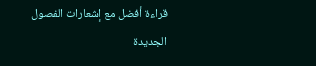قراءة أفضل مع إشعارات الفصول الجديدة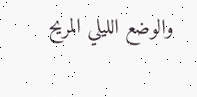والوضع الليلي المريح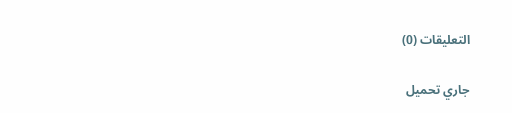التعليقات (0)

جاري تحميل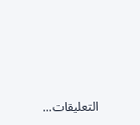التعليقات...